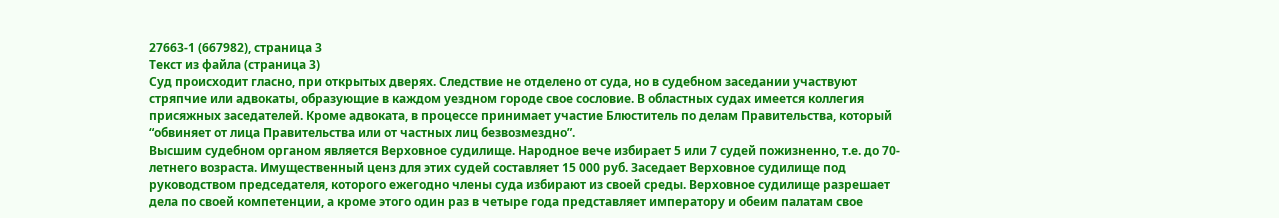27663-1 (667982), страница 3
Текст из файла (страница 3)
Суд происходит гласно, при открытых дверях. Следствие не отделено от суда, но в судебном заседании участвуют стряпчие или адвокаты, образующие в каждом уездном городе свое сословие. В областных судах имеется коллегия присяжных заседателей. Кроме адвоката, в процессе принимает участие Блюститель по делам Правительства, который “обвиняет от лица Правительства или от частных лиц безвозмездно”.
Высшим судебном органом является Верховное судилище. Народное вече избирает 5 или 7 судей пожизненно, т.е. до 70-летнего возраста. Имущественный ценз для этих судей составляет 15 000 руб. Заседает Верховное судилище под руководством председателя, которого ежегодно члены суда избирают из своей среды. Верховное судилище разрешает дела по своей компетенции, а кроме этого один раз в четыре года представляет императору и обеим палатам свое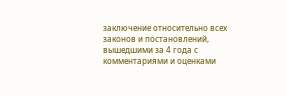заключение относительно всех законов и постановлений, вышедшими за 4 года с комментариями и оценками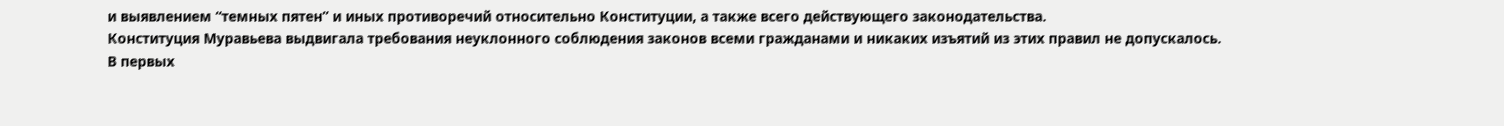и выявлением “темных пятен” и иных противоречий относительно Конституции, а также всего действующего законодательства.
Конституция Муравьева выдвигала требования неуклонного соблюдения законов всеми гражданами и никаких изъятий из этих правил не допускалось.
В первых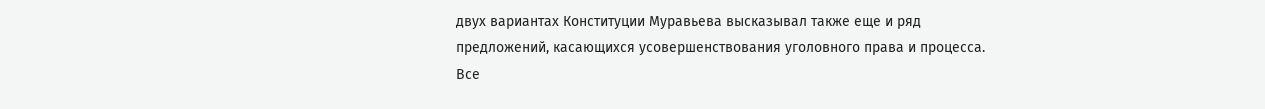двух вариантах Конституции Муравьева высказывал также еще и ряд предложений, касающихся усовершенствования уголовного права и процесса.
Все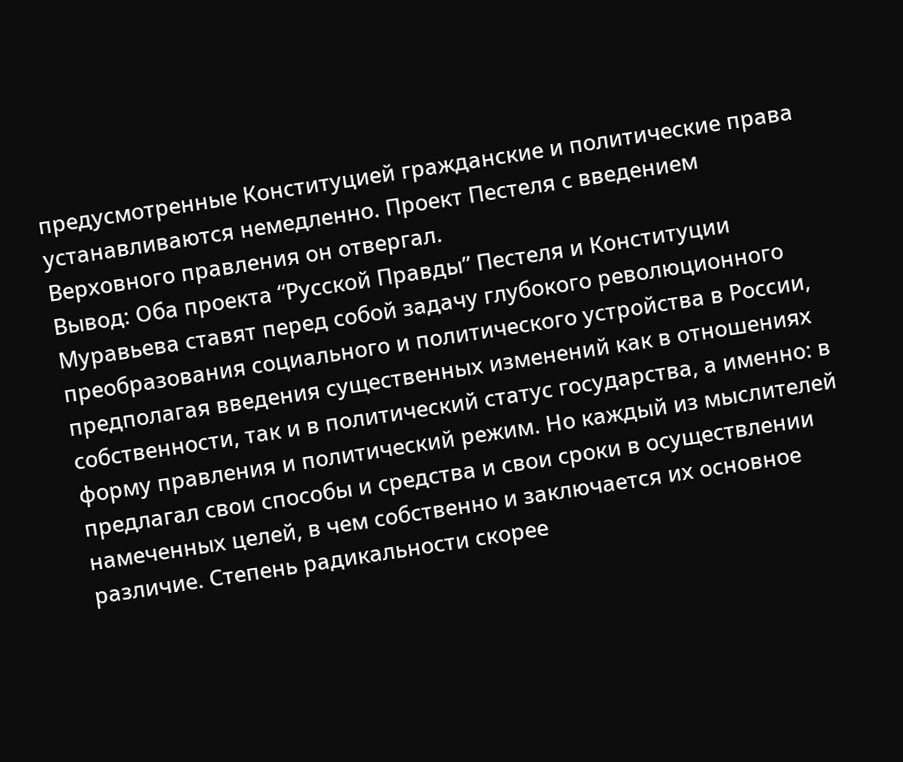предусмотренные Конституцией гражданские и политические права устанавливаются немедленно. Проект Пестеля с введением Верховного правления он отвергал.
Вывод: Оба проекта “Русской Правды” Пестеля и Конституции Муравьева ставят перед собой задачу глубокого революционного преобразования социального и политического устройства в России, предполагая введения существенных изменений как в отношениях собственности, так и в политический статус государства, а именно: в форму правления и политический режим. Но каждый из мыслителей предлагал свои способы и средства и свои сроки в осуществлении намеченных целей, в чем собственно и заключается их основное различие. Степень радикальности скорее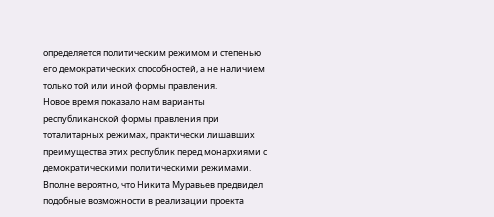определяется политическим режимом и степенью его демократических способностей, а не наличием только той или иной формы правления.
Новое время показало нам варианты республиканской формы правления при тоталитарных режимах, практически лишавших преимущества этих республик перед монархиями с демократическими политическими режимами. Вполне вероятно, что Никита Муравьев предвидел подобные возможности в реализации проекта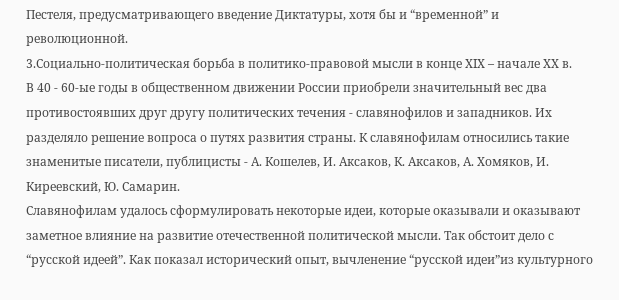Пестеля, предусматривающего введение Диктатуры, хотя бы и “временной” и революционной.
3.Социально-политическая борьба в политико-правовой мысли в конце ХIХ – начале ХХ в.
В 40 - 60-ые годы в общественном движении России приобрели значительный вес два противостоявших друг другу политических течения - славянофилов и западников. Их разделяло решение вопроса о путях развития страны. К славянофилам относились такие знаменитые писатели, публицисты - А. Кошелев, И. Аксаков, К. Аксаков, А. Хомяков, И. Киреевский, Ю. Самарин.
Славянофилам удалось сформулировать некоторые идеи, которые оказывали и оказывают заметное влияние на развитие отечественной политической мысли. Так обстоит дело с “русской идеей”. Как показал исторический опыт, вычленение “русской идеи”из культурного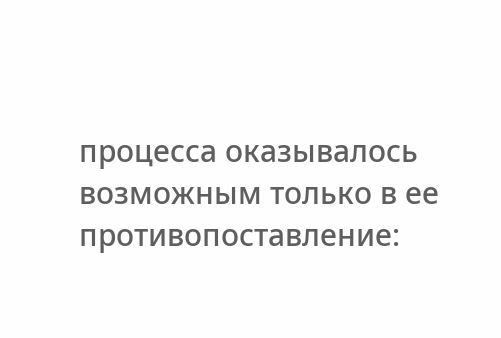процесса оказывалось возможным только в ее противопоставление: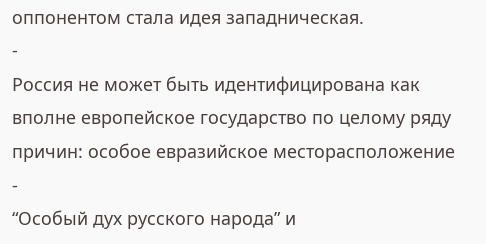оппонентом стала идея западническая.
-
Россия не может быть идентифицирована как вполне европейское государство по целому ряду причин: особое евразийское месторасположение
-
“Особый дух русского народа” и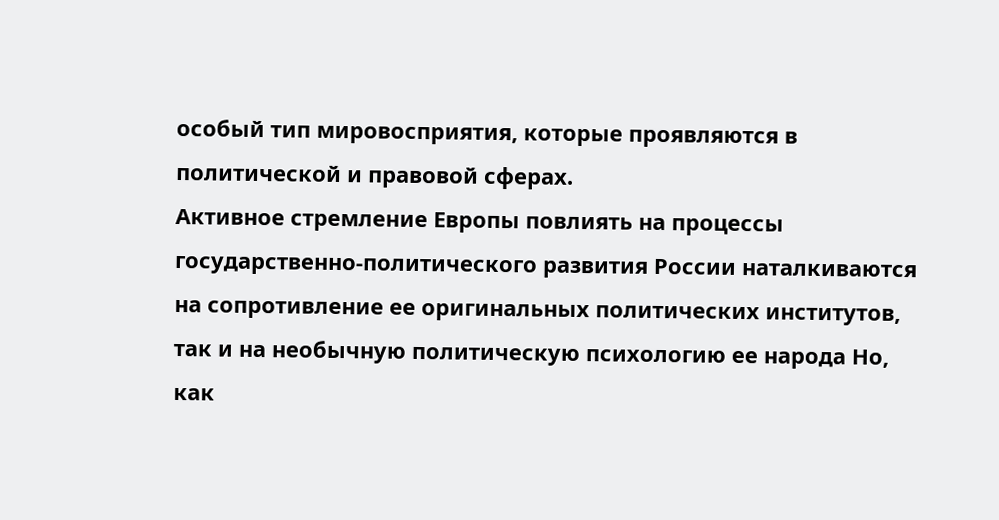особый тип мировосприятия, которые проявляются в политической и правовой сферах.
Активное стремление Европы повлиять на процессы государственно-политического развития России наталкиваются на сопротивление ее оригинальных политических институтов, так и на необычную политическую психологию ее народа Но, как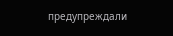предупреждали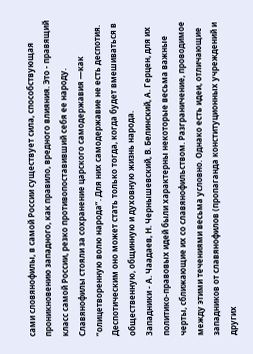сами словянофилы, в самой России существует сила, способствующая проникновению западного, как правило, вредного влияния. Это - правящий класс самой России, резко противопоставивший себя ее народу.
Славянофилы стояли за сохранение царского самодержавия —как “олицетворенную волю народа”. Для них самодержавие не есть деспотия. Деспотическим оно может стать только тогда, когда будет вмешиваться в общественную, общинную и духовную жизнь народа.
Западники - А. Чаадаев, Н. Чернышевский, В. Белинский, А. Герцен, для их политико-правовых идей были характерны некоторые весьма важные черты, сближающие их со славянофильством. Разграничение, проводимое между этими течениями весьма условно. Однако есть идеи, отличающие западников от славянофилов (пропаганда конституционных учреждений и других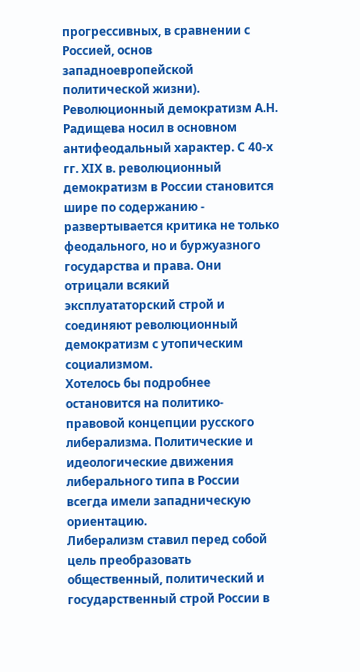прогрессивных, в сравнении с Россией, основ западноевропейской политической жизни).
Революционный демократизм А.Н. Радищева носил в основном антифеодальный характер. С 40-х гг. ХIX в. революционный демократизм в России становится шире по содержанию - развертывается критика не только феодального, но и буржуазного государства и права. Они отрицали всякий эксплуататорский строй и соединяют революционный демократизм с утопическим социализмом.
Хотелось бы подробнее остановится на политико-правовой концепции русского либерализма. Политические и идеологические движения либерального типа в России всегда имели западническую ориентацию.
Либерализм ставил перед собой цель преобразовать общественный, политический и государственный строй России в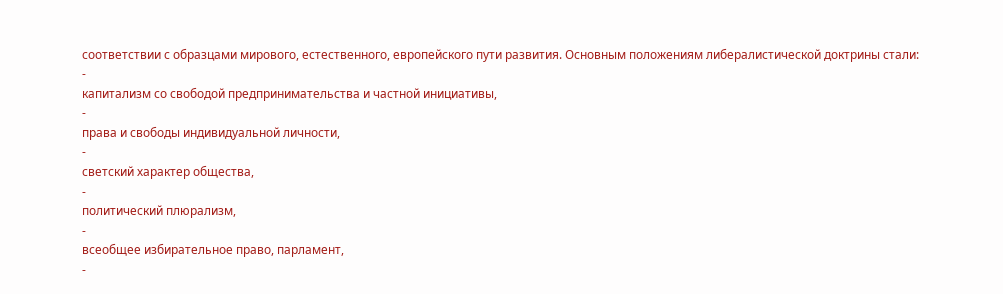соответствии с образцами мирового, естественного, европейского пути развития. Основным положениям либералистической доктрины стали:
-
капитализм со свободой предпринимательства и частной инициативы,
-
права и свободы индивидуальной личности,
-
светский характер общества,
-
политический плюрализм,
-
всеобщее избирательное право, парламент,
-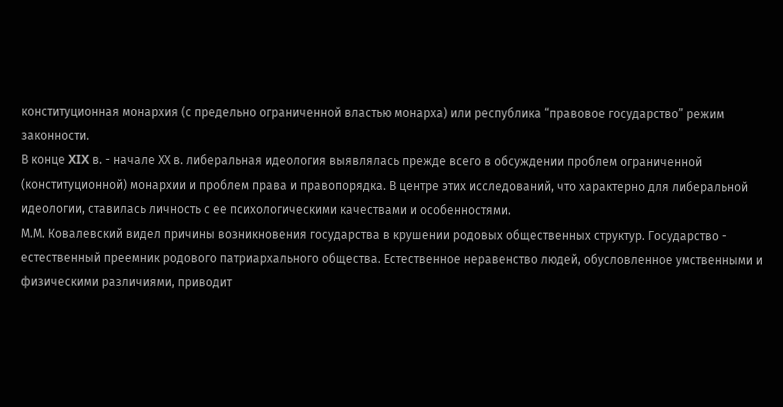конституционная монархия (с предельно ограниченной властью монарха) или республика “правовое государство” режим законности.
В конце XIX в. - начале ХХ в. либеральная идеология выявлялась прежде всего в обсуждении проблем ограниченной (конституционной) монархии и проблем права и правопорядка. В центре этих исследований, что характерно для либеральной идеологии, ставилась личность с ее психологическими качествами и особенностями.
М.М. Ковалевский видел причины возникновения государства в крушении родовых общественных структур. Государство - естественный преемник родового патриархального общества. Естественное неравенство людей, обусловленное умственными и физическими различиями, приводит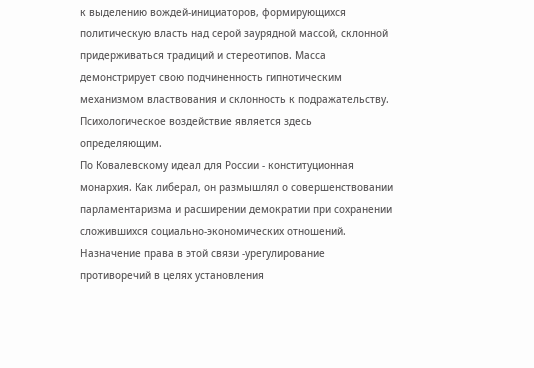к выделению вождей-инициаторов, формирующихся политическую власть над серой заурядной массой, склонной придерживаться традиций и стереотипов. Масса демонстрирует свою подчиненность гипнотическим механизмом властвования и склонность к подражательству. Психологическое воздействие является здесь определяющим.
По Ковалевскому идеал для России - конституционная монархия. Как либерал, он размышлял о совершенствовании парламентаризма и расширении демократии при сохранении сложившихся социально-экономических отношений. Назначение права в этой связи -урегулирование противоречий в целях установления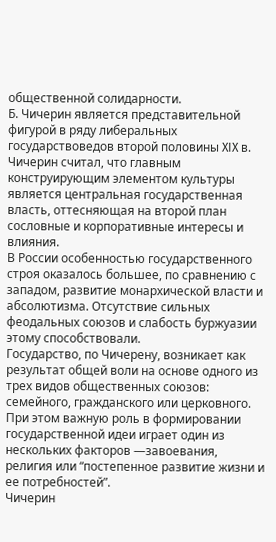общественной солидарности.
Б. Чичерин является представительной фигурой в ряду либеральных государствоведов второй половины XIX в. Чичерин считал, что главным конструирующим элементом культуры является центральная государственная власть, оттесняющая на второй план сословные и корпоративные интересы и влияния.
В России особенностью государственного строя оказалось большее, по сравнению с западом, развитие монархической власти и абсолютизма. Отсутствие сильных феодальных союзов и слабость буржуазии этому способствовали.
Государство, по Чичерену, возникает как результат общей воли на основе одного из трех видов общественных союзов: семейного, гражданского или церковного.
При этом важную роль в формировании государственной идеи играет один из нескольких факторов —завоевания, религия или “постепенное развитие жизни и ее потребностей”.
Чичерин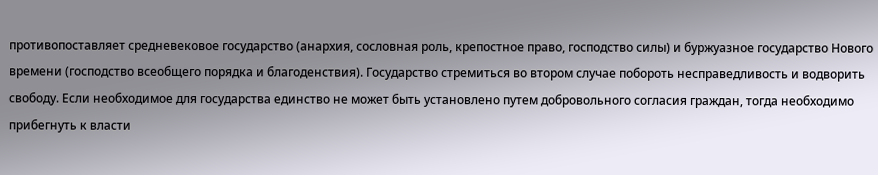противопоставляет средневековое государство (анархия, сословная роль, крепостное право, господство силы) и буржуазное государство Нового времени (господство всеобщего порядка и благоденствия). Государство стремиться во втором случае побороть несправедливость и водворить свободу. Если необходимое для государства единство не может быть установлено путем добровольного согласия граждан, тогда необходимо прибегнуть к власти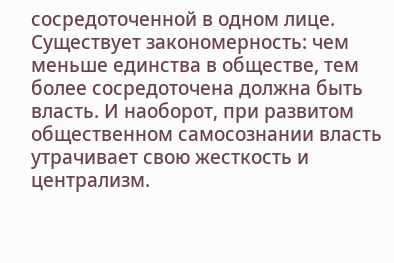сосредоточенной в одном лице. Существует закономерность: чем меньше единства в обществе, тем более сосредоточена должна быть власть. И наоборот, при развитом общественном самосознании власть утрачивает свою жесткость и централизм.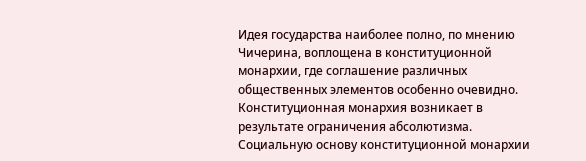Идея государства наиболее полно, по мнению Чичерина, воплощена в конституционной монархии, где соглашение различных общественных элементов особенно очевидно. Конституционная монархия возникает в результате ограничения абсолютизма. Социальную основу конституционной монархии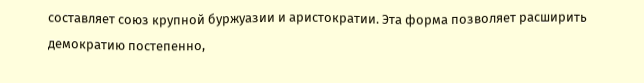составляет союз крупной буржуазии и аристократии. Эта форма позволяет расширить демократию постепенно,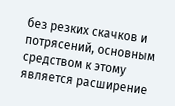без резких скачков и потрясений, основным средством к этому является расширение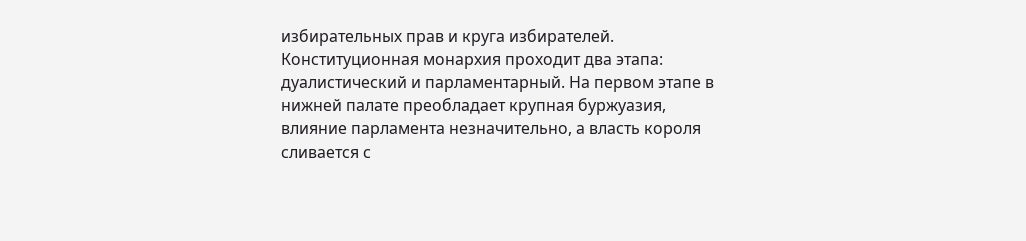избирательных прав и круга избирателей.
Конституционная монархия проходит два этапа: дуалистический и парламентарный. На первом этапе в нижней палате преобладает крупная буржуазия, влияние парламента незначительно, а власть короля сливается с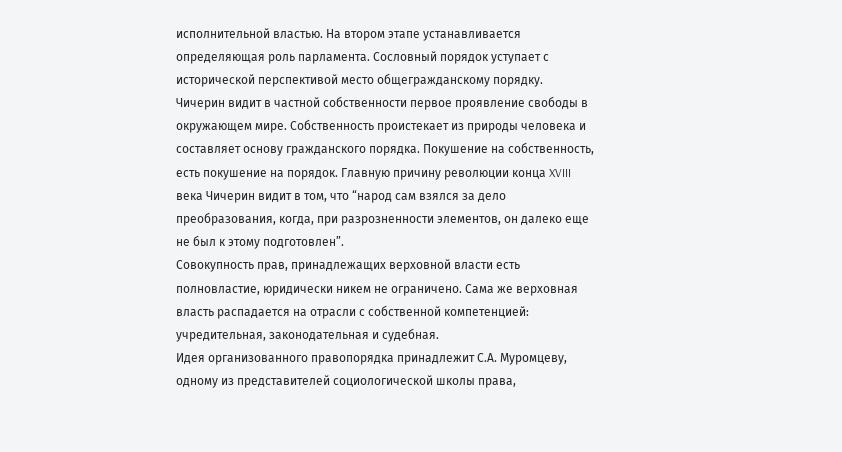исполнительной властью. На втором этапе устанавливается определяющая роль парламента. Сословный порядок уступает с исторической перспективой место общегражданскому порядку.
Чичерин видит в частной собственности первое проявление свободы в окружающем мире. Собственность проистекает из природы человека и составляет основу гражданского порядка. Покушение на собственность, есть покушение на порядок. Главную причину революции конца XVIII века Чичерин видит в том, что “народ сам взялся за дело преобразования, когда, при разрозненности элементов, он далеко еще не был к этому подготовлен”.
Совокупность прав, принадлежащих верховной власти есть полновластие, юридически никем не ограничено. Сама же верховная власть распадается на отрасли с собственной компетенцией: учредительная, законодательная и судебная.
Идея организованного правопорядка принадлежит С.А. Муромцеву, одному из представителей социологической школы права,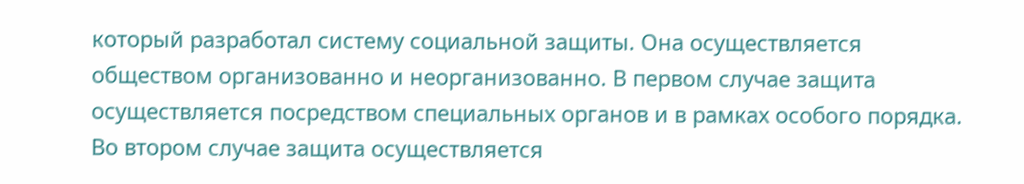который разработал систему социальной защиты. Она осуществляется обществом организованно и неорганизованно. В первом случае защита осуществляется посредством специальных органов и в рамках особого порядка. Во втором случае защита осуществляется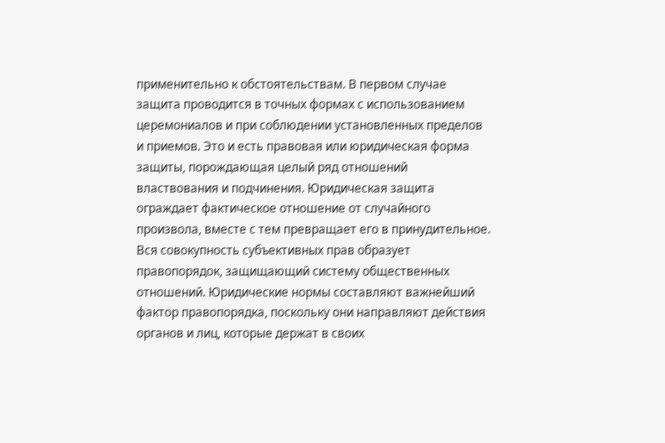применительно к обстоятельствам. В первом случае защита проводится в точных формах с использованием церемониалов и при соблюдении установленных пределов и приемов. Это и есть правовая или юридическая форма защиты, порождающая целый ряд отношений властвования и подчинения. Юридическая защита ограждает фактическое отношение от случайного произвола, вместе с тем превращает его в принудительное.
Вся совокупность субъективных прав образует правопорядок, защищающий систему общественных отношений. Юридические нормы составляют важнейший фактор правопорядка, поскольку они направляют действия органов и лиц, которые держат в своих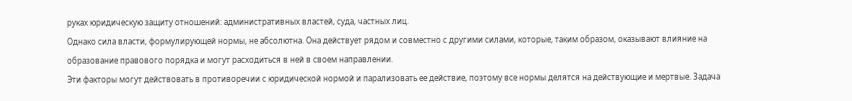руках юридическую защиту отношений: административных властей, суда, частных лиц.
Однако сила власти, формулирующей нормы, не абсолютна. Она действует рядом и совместно с другими силами, которые, таким образом, оказывают влияние на образование правового порядка и могут расходиться в ней в своем направлении.
Эти факторы могут действовать в противоречии с юридической нормой и парализовать ее действие, поэтому все нормы делятся на действующие и мертвые. Задача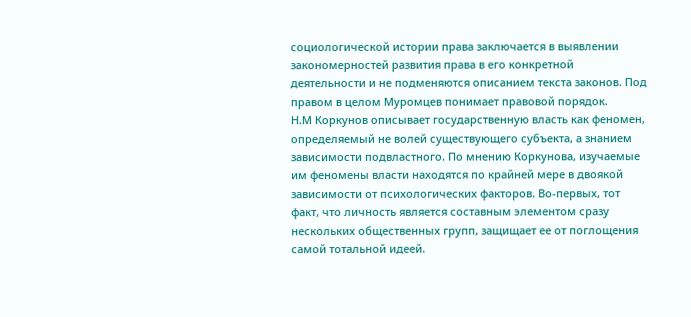социологической истории права заключается в выявлении закономерностей развития права в его конкретной деятельности и не подменяются описанием текста законов. Под правом в целом Муромцев понимает правовой порядок.
Н.М Коркунов описывает государственную власть как феномен, определяемый не волей существующего субъекта, а знанием зависимости подвластного. По мнению Коркунова, изучаемые им феномены власти находятся по крайней мере в двоякой зависимости от психологических факторов. Во-первых, тот факт, что личность является составным элементом сразу нескольких общественных групп, защищает ее от поглощения самой тотальной идеей.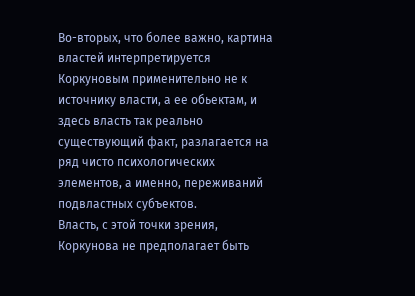Во-вторых, что более важно, картина властей интерпретируется Коркуновым применительно не к источнику власти, а ее обьектам, и здесь власть так реально существующий факт, разлагается на ряд чисто психологических элементов, а именно, переживаний подвластных субъектов.
Власть, с этой точки зрения, Коркунова не предполагает быть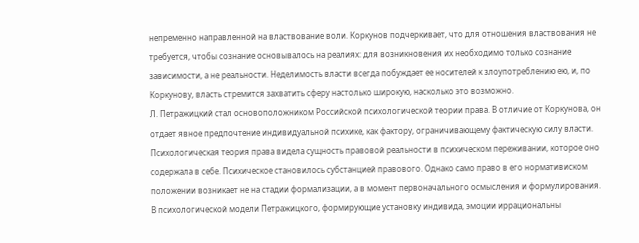непременно направленной на властвование воли. Коркунов подчеркивает, что для отношения властвования не требуется, чтобы сознание основывалось на реалиях: для возникновения их необходимо только сознание зависимости, а не реальности. Неделимость власти всегда побуждает ее носителей к злоупотреблению ею, и, по Коркунову, власть стремится захватить сферу настолько широкую, насколько это возможно.
Л. Петражицкий стал основоположником Российской психологической теории права. В отличие от Коркунова, он отдает явное предпочтение индивидуальной психике, как фактору, ограничивающему фактическую силу власти.
Психологическая теория права видела сущность правовой реальности в психическом переживании, которое оно содержала в себе. Психическое становилось субстанцией правового. Однако само право в его нормативиском положении возникает не на стадии формализации, а в момент первоначального осмысления и формулирования. В психологической модели Петражицкого, формирующие установку индивида, эмоции иррациональны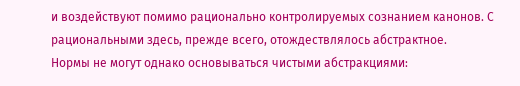и воздействуют помимо рационально контролируемых сознанием канонов. С рациональными здесь, прежде всего, отождествлялось абстрактное.
Нормы не могут однако основываться чистыми абстракциями: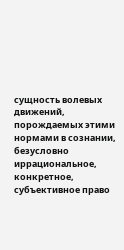сущность волевых движений, порождаемых этими нормами в сознании, безусловно иррациональное, конкретное, субъективное право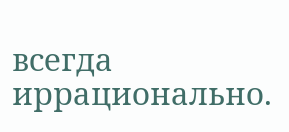всегда иррационально.